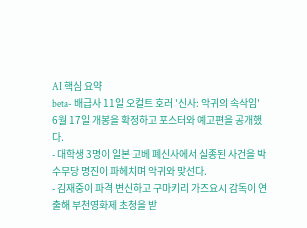AI 핵심 요약
beta- 배급사 11일 오컬트 호러 '신사: 악귀의 속삭임' 6월 17일 개봉을 확정하고 포스터와 예고편을 공개했다.
- 대학생 3명이 일본 고베 폐신사에서 실종된 사건을 박수무당 명진이 파헤치며 악귀와 맞선다.
- 김재중이 파격 변신하고 구마키리 가즈요시 감독이 연출해 부천영화제 초청을 받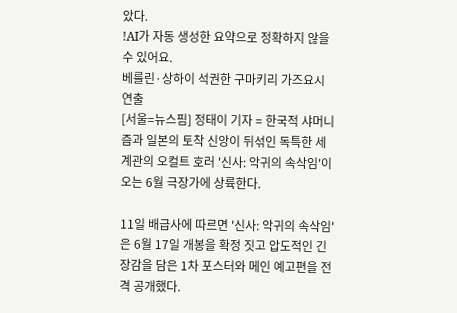았다.
!AI가 자동 생성한 요약으로 정확하지 않을 수 있어요.
베를린·상하이 석권한 구마키리 가즈요시 연출
[서울=뉴스핌] 정태이 기자 = 한국적 샤머니즘과 일본의 토착 신앙이 뒤섞인 독특한 세계관의 오컬트 호러 '신사: 악귀의 속삭임'이 오는 6월 극장가에 상륙한다.

11일 배급사에 따르면 '신사: 악귀의 속삭임'은 6월 17일 개봉을 확정 짓고 압도적인 긴장감을 담은 1차 포스터와 메인 예고편을 전격 공개했다.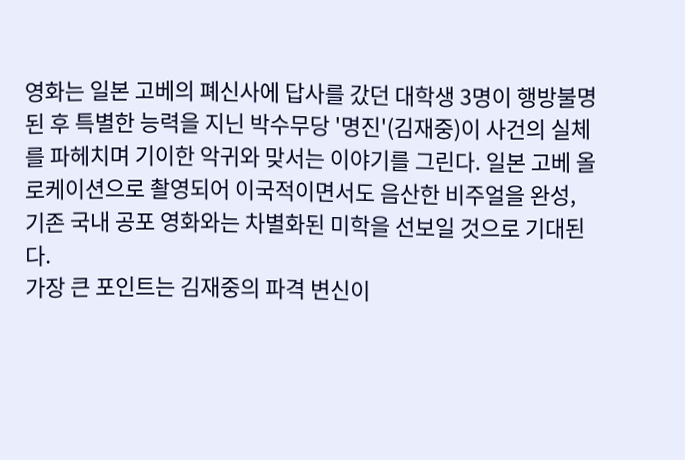영화는 일본 고베의 폐신사에 답사를 갔던 대학생 3명이 행방불명된 후 특별한 능력을 지닌 박수무당 '명진'(김재중)이 사건의 실체를 파헤치며 기이한 악귀와 맞서는 이야기를 그린다. 일본 고베 올로케이션으로 촬영되어 이국적이면서도 음산한 비주얼을 완성, 기존 국내 공포 영화와는 차별화된 미학을 선보일 것으로 기대된다.
가장 큰 포인트는 김재중의 파격 변신이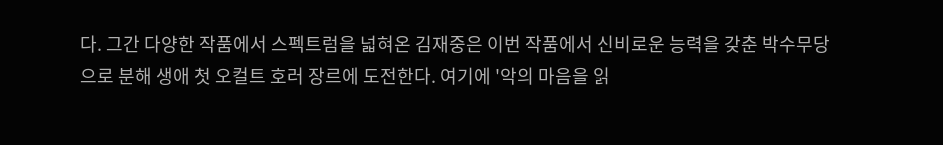다. 그간 다양한 작품에서 스펙트럼을 넓혀온 김재중은 이번 작품에서 신비로운 능력을 갖춘 박수무당으로 분해 생애 첫 오컬트 호러 장르에 도전한다. 여기에 '악의 마음을 읽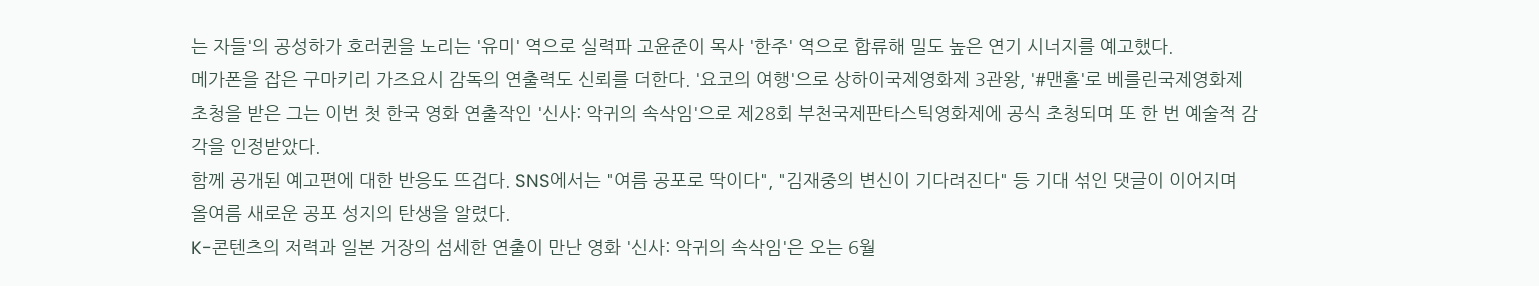는 자들'의 공성하가 호러퀸을 노리는 '유미' 역으로 실력파 고윤준이 목사 '한주' 역으로 합류해 밀도 높은 연기 시너지를 예고했다.
메가폰을 잡은 구마키리 가즈요시 감독의 연출력도 신뢰를 더한다. '요코의 여행'으로 상하이국제영화제 3관왕, '#맨홀'로 베를린국제영화제 초청을 받은 그는 이번 첫 한국 영화 연출작인 '신사: 악귀의 속삭임'으로 제28회 부천국제판타스틱영화제에 공식 초청되며 또 한 번 예술적 감각을 인정받았다.
함께 공개된 예고편에 대한 반응도 뜨겁다. SNS에서는 "여름 공포로 딱이다", "김재중의 변신이 기다려진다" 등 기대 섞인 댓글이 이어지며 올여름 새로운 공포 성지의 탄생을 알렸다.
K-콘텐츠의 저력과 일본 거장의 섬세한 연출이 만난 영화 '신사: 악귀의 속삭임'은 오는 6월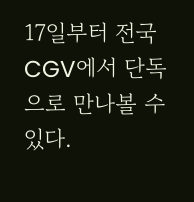17일부터 전국 CGV에서 단독으로 만나볼 수 있다.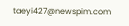taeyi427@newspim.com